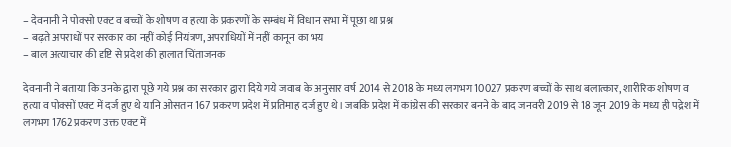– देवनानी ने पोक्सो एक्ट व बच्चों के शोषण व हत्या के प्रकरणों के सम्बंध में विधान सभा में पूछा था प्रश्न
– बढ़ते अपराधों पर सरकार का नहीं कोई नियंत्रण, अपराधियों में नहीं कानून का भय
– बाल अत्याचार की दृष्टि से प्रदेश की हालात चिंताजनक

देवनानी ने बताया कि उनके द्वारा पूछे गये प्रश्न का सरकार द्वारा दिये गये जवाब के अनुसार वर्ष 2014 से 2018 के मध्य लगभग 10027 प्रकरण बच्चों के साथ बलात्कार, शारीरिक शोषण व हत्या व पोक्सों एक्ट में दर्ज हुए थे यानि ओसतन 167 प्रकरण प्रदेश में प्रतिमाह दर्ज हुए थे। जबकि प्रदेश में कांग्रेस की सरकार बनने के बाद जनवरी 2019 से 18 जून 2019 के मध्य ही पद्रेश में लगभग 1762 प्रकरण उक्त एक्ट में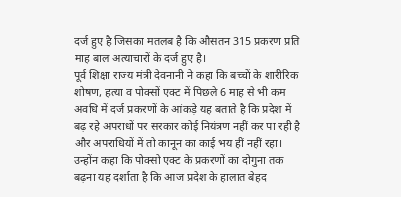दर्ज हुए है जिसका मतलब है कि औसतन 315 प्रकरण प्रति माह बाल अत्याचारों के दर्ज हुए है।
पूर्व शिक्षा राज्य मंत्री देवनानी ने कहा कि बच्चों के शारीरिक शोषण, हत्या व पोक्सों एक्ट में पिछले 6 माह से भी कम अवधि में दर्ज प्रकरणों के आंकड़े यह बताते है कि प्रदेश में बढ़ रहे अपराधों पर सरकार कोई नियंत्रण नहीं कर पा रही है और अपराधियों में तो कानून का काई भय हीं नहीं रहा। उन्होंन कहा कि पोक्सो एक्ट के प्रकरणों का दोगुना तक बढ़ना यह दर्शाता है कि आज प्रदेश के हालात बेहद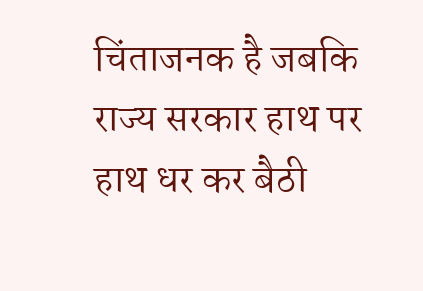चिंताजनक है जबकि राज्य सरकार हाथ पर हाथ धर कर बैठी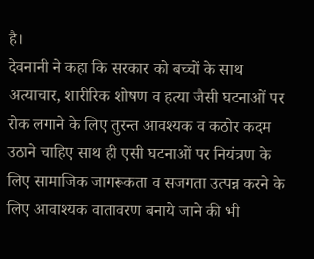है।
देवनानी ने कहा कि सरकार को बच्चों के साथ अत्याचार, शारीरिक शोषण व हत्या जैसी घटनाओं पर रोक लगाने के लिए तुरन्त आवश्यक व कठोर कदम उठाने चाहिए साथ ही एसी घटनाओं पर नियंत्रण के लिए सामाजिक जागरूकता व सजगता उत्पन्न करने के लिए आवाश्यक वातावरण बनाये जाने की भी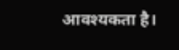आवश्यकता है।